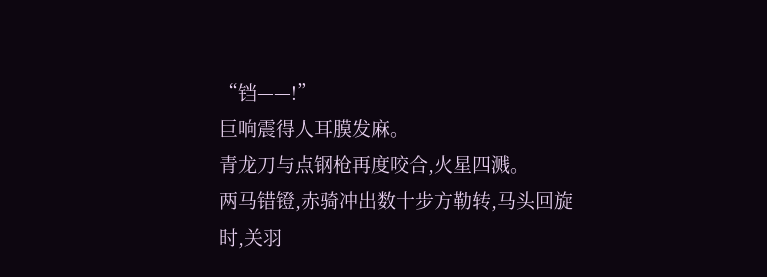“铛——!”
巨响震得人耳膜发麻。
青龙刀与点钢枪再度咬合,火星四溅。
两马错镫,赤骑冲出数十步方勒转,马头回旋时,关羽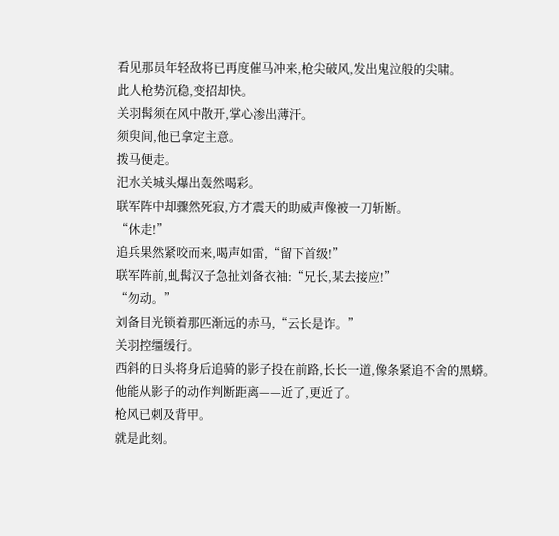看见那员年轻敌将已再度催马冲来,枪尖破风,发出鬼泣般的尖啸。
此人枪势沉稳,变招却快。
关羽髯须在风中散开,掌心渗出薄汗。
须臾间,他已拿定主意。
拨马便走。
汜水关城头爆出轰然喝彩。
联军阵中却骤然死寂,方才震天的助威声像被一刀斩断。
“休走!”
追兵果然紧咬而来,喝声如雷,“留下首级!”
联军阵前,虬髯汉子急扯刘备衣袖:“兄长,某去接应!”
“勿动。”
刘备目光锁着那匹渐远的赤马,“云长是诈。”
关羽控缰缓行。
西斜的日头将身后追骑的影子投在前路,长长一道,像条紧追不舍的黑蟒。
他能从影子的动作判断距离——近了,更近了。
枪风已刺及背甲。
就是此刻。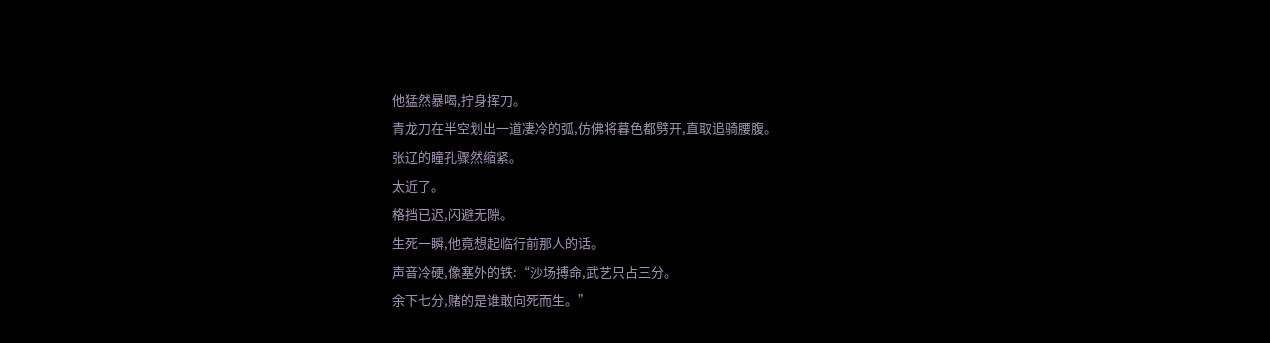他猛然暴喝,拧身挥刀。
青龙刀在半空划出一道凄冷的弧,仿佛将暮色都劈开,直取追骑腰腹。
张辽的瞳孔骤然缩紧。
太近了。
格挡已迟,闪避无隙。
生死一瞬,他竟想起临行前那人的话。
声音冷硬,像塞外的铁:“沙场搏命,武艺只占三分。
余下七分,赌的是谁敢向死而生。”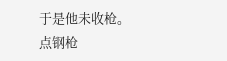于是他未收枪。
点钢枪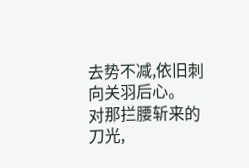去势不减,依旧刺向关羽后心。
对那拦腰斩来的刀光,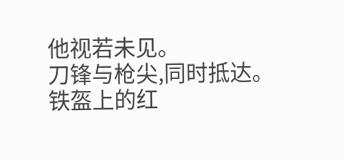他视若未见。
刀锋与枪尖,同时抵达。
铁盔上的红